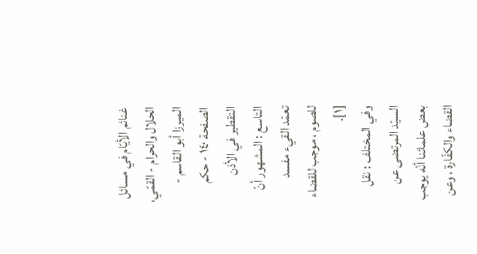غنائم الأيّام في مسائل الحلال والحرام - القمّي، الميرزا أبو القاسم - الصفحة ١٤٠ - حكم التقطير في الأذن
التاسع : المشهور أنّ تعمّد القيء مفسد للصوم ، موجب للقضاء [١].
وفي المختلف : نقل السيّد المرتضى عن بعض علمائنا أنّه يوجب القضاء والكفّارة ، وعن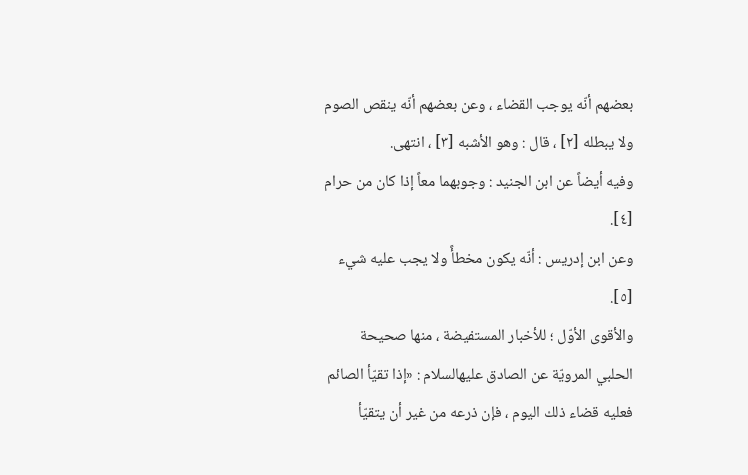بعضهم أنّه يوجب القضاء ، وعن بعضهم أنّه ينقص الصوم ولا يبطله [٢] ، قال : وهو الأشبه [٣] ، انتهى.
وفيه أيضاً عن ابن الجنيد : وجوبهما معاً إذا كان من حرام [٤].
وعن ابن إدريس : أنّه يكون مخطأً ولا يجب عليه شيء [٥].
والأقوى الأوّل ؛ للأخبار المستفيضة ، منها صحيحة الحلبي المرويّة عن الصادق عليهالسلام : «إذا تقيّأ الصائم فعليه قضاء ذلك اليوم ، فإن ذرعه من غير أن يتقيّأ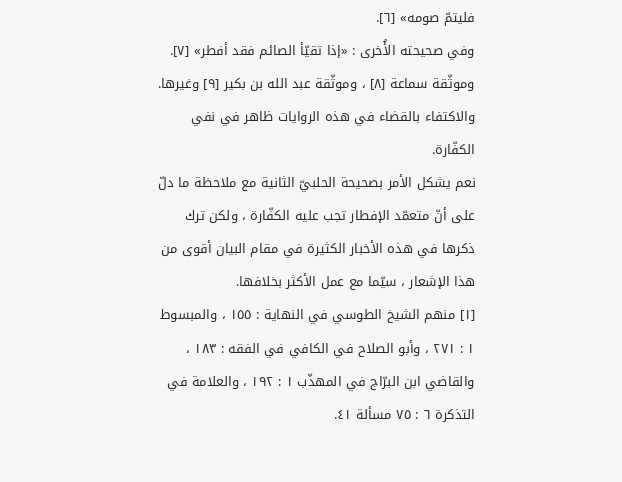فليتمّ صومه» [٦].
وفي صحيحته الأُخرى : «إذا تقيّأ الصائم فقد أفطر» [٧].
وموثّقة سماعة [٨] ، وموثّقة عبد الله بن بكير [٩] وغيرها.
والاكتفاء بالقضاء في هذه الروايات ظاهر في نفي الكفّارة.
نعم يشكل الأمر بصحيحة الحلبيّ الثانية مع ملاحظة ما دلّ على أنّ متعمّد الإفطار تجب عليه الكفّارة ، ولكن ترك ذكرها في هذه الأخبار الكثيرة في مقام البيان أقوى من هذا الإشعار ، سيّما مع عمل الأكثر بخلافها.
[١] منهم الشيخ الطوسي في النهاية : ١٥٥ ، والمبسوط ١ : ٢٧١ ، وأبو الصلاح في الكافي في الفقه : ١٨٣ ، والقاضي ابن البرّاج في المهذّب ١ : ١٩٢ ، والعلامة في التذكرة ٦ : ٧٥ مسألة ٤١.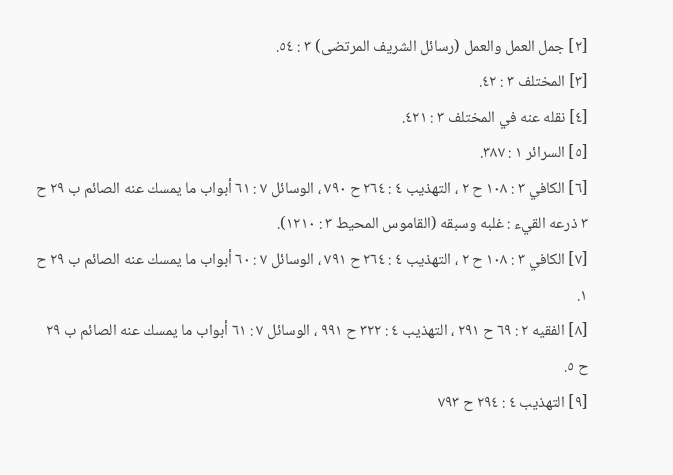[٢] جمل العمل والعمل (رسائل الشريف المرتضى) ٣ : ٥٤.
[٣] المختلف ٣ : ٤٢.
[٤] نقله عنه في المختلف ٣ : ٤٢١.
[٥] السرائر ١ : ٣٨٧.
[٦] الكافي ٣ : ١٠٨ ح ٢ ، التهذيب ٤ : ٢٦٤ ح ٧٩٠ ، الوسائل ٧ : ٦١ أبواب ما يمسك عنه الصائم ب ٢٩ ح ٣ ذرعه القيء : غلبه وسبقه (القاموس المحيط ٣ : ١٢١٠).
[٧] الكافي ٣ : ١٠٨ ح ٢ ، التهذيب ٤ : ٢٦٤ ح ٧٩١ ، الوسائل ٧ : ٦٠ أبواب ما يمسك عنه الصائم ب ٢٩ ح ١.
[٨] الفقيه ٢ : ٦٩ ح ٢٩١ ، التهذيب ٤ : ٣٢٢ ح ٩٩١ ، الوسائل ٧ : ٦١ أبواب ما يمسك عنه الصائم ب ٢٩ ح ٥.
[٩] التهذيب ٤ : ٢٩٤ ح ٧٩٣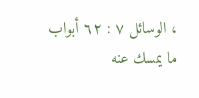، الوسائل ٧ : ٦٢ أبواب ما يمسك عنه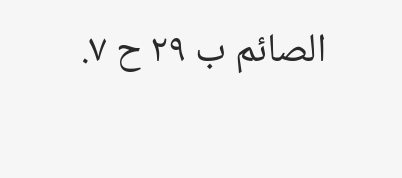الصائم ب ٢٩ ح ٧.